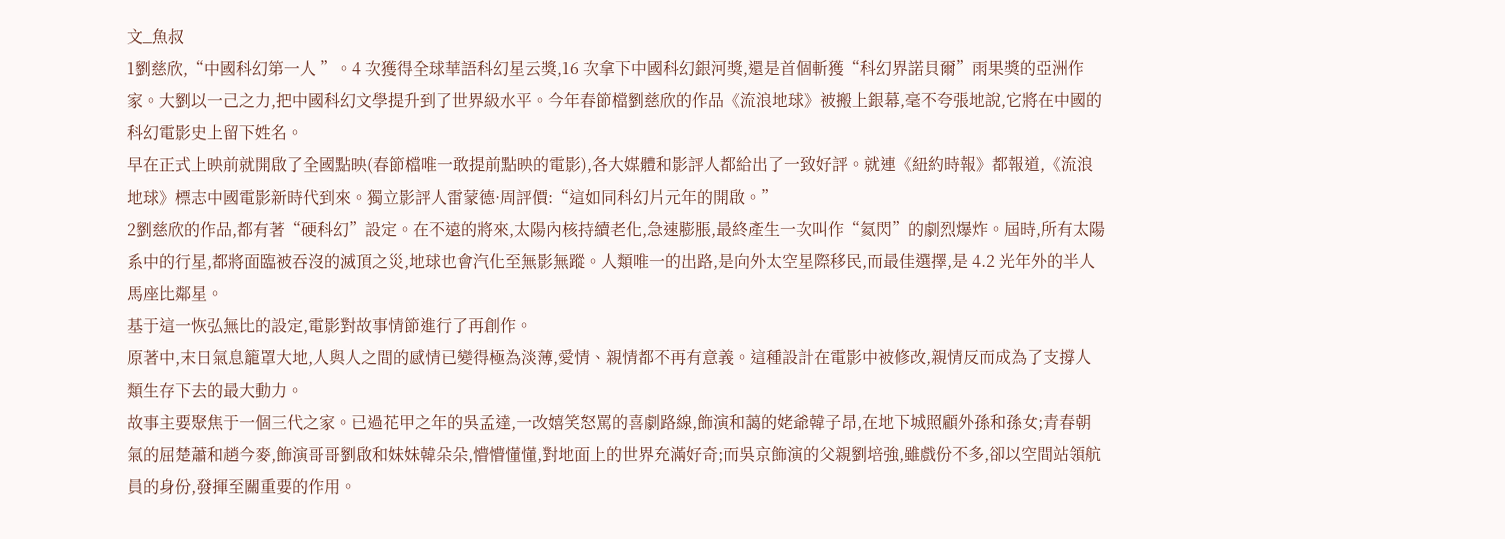文_魚叔
1劉慈欣,“中國科幻第一人 ”。4 次獲得全球華語科幻星云獎,16 次拿下中國科幻銀河獎,還是首個斬獲“科幻界諾貝爾”雨果獎的亞洲作家。大劉以一己之力,把中國科幻文學提升到了世界級水平。今年春節檔劉慈欣的作品《流浪地球》被搬上銀幕,毫不夸張地說,它將在中國的科幻電影史上留下姓名。
早在正式上映前就開啟了全國點映(春節檔唯一敢提前點映的電影),各大媒體和影評人都給出了一致好評。就連《紐約時報》都報道,《流浪地球》標志中國電影新時代到來。獨立影評人雷蒙德·周評價:“這如同科幻片元年的開啟。”
2劉慈欣的作品,都有著“硬科幻”設定。在不遠的將來,太陽內核持續老化,急速膨脹,最終產生一次叫作“氦閃”的劇烈爆炸。屆時,所有太陽系中的行星,都將面臨被吞沒的滅頂之災,地球也會汽化至無影無蹤。人類唯一的出路,是向外太空星際移民,而最佳選擇,是 4.2 光年外的半人馬座比鄰星。
基于這一恢弘無比的設定,電影對故事情節進行了再創作。
原著中,末日氣息籠罩大地,人與人之間的感情已變得極為淡薄,愛情、親情都不再有意義。這種設計在電影中被修改,親情反而成為了支撐人類生存下去的最大動力。
故事主要聚焦于一個三代之家。已過花甲之年的吳孟達,一改嬉笑怒罵的喜劇路線,飾演和藹的姥爺韓子昂,在地下城照顧外孫和孫女;青春朝氣的屈楚蕭和趙今麥,飾演哥哥劉啟和妹妹韓朵朵,懵懵懂懂,對地面上的世界充滿好奇;而吳京飾演的父親劉培強,雖戲份不多,卻以空間站領航員的身份,發揮至關重要的作用。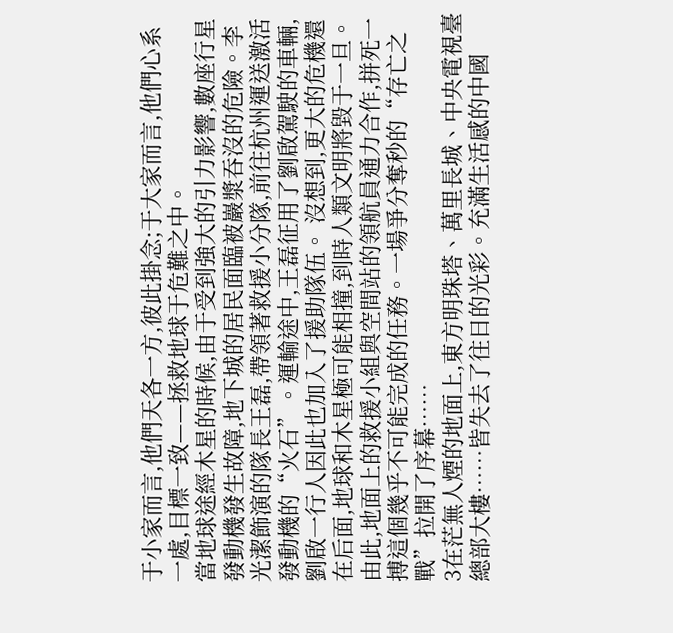于小家而言,他們天各一方,彼此掛念;于大家而言,他們心系一處,目標一致——拯救地球于危難之中。
當地球途經木星的時候,由于受到強大的引力影響,數座行星發動機發生故障,地下城的居民面臨被巖漿吞沒的危險。李光潔飾演的隊長王磊,帶領著救援小分隊,前往杭州運送激活發動機的“火石”。運輸途中,王磊征用了劉啟駕駛的車輛,劉啟一行人因此也加入了援助隊伍。 沒想到,更大的危機還在后面,地球和木星極可能相撞,到時人類文明將毀于一旦。由此,地面上的救援小組與空間站的領航員通力合作,拼死一搏這個幾乎不可能完成的任務。一場爭分奪秒的“存亡之戰”拉開了序幕……
3在茫無人煙的地面上,東方明珠塔、萬里長城、中央電視臺總部大樓……皆失去了往日的光彩。充滿生活感的中國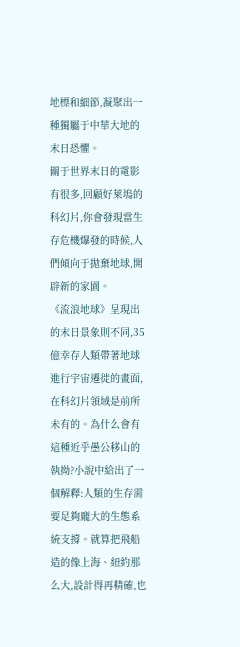地標和細節,凝聚出一種獨屬于中華大地的末日恐懼。
關于世界末日的電影有很多,回顧好萊塢的科幻片,你會發現當生存危機爆發的時候,人們傾向于拋棄地球,開辟新的家園。
《流浪地球》呈現出的末日景象則不同,35 億幸存人類帶著地球進行宇宙遷徙的畫面,在科幻片領域是前所未有的。為什么會有這種近乎愚公移山的執拗?小說中給出了一個解釋:人類的生存需要足夠龐大的生態系統支撐。就算把飛船造的像上海、紐約那么大,設計得再精確,也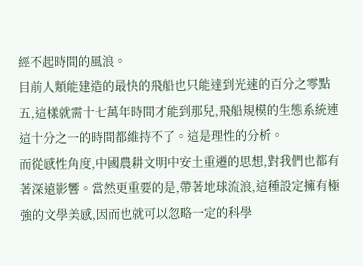經不起時間的風浪。
目前人類能建造的最快的飛船也只能達到光速的百分之零點五,這樣就需十七萬年時間才能到那兒,飛船規模的生態系統連這十分之一的時間都維持不了。這是理性的分析。
而從感性角度,中國農耕文明中安土重遷的思想,對我們也都有著深遠影響。當然更重要的是,帶著地球流浪,這種設定擁有極強的文學美感,因而也就可以忽略一定的科學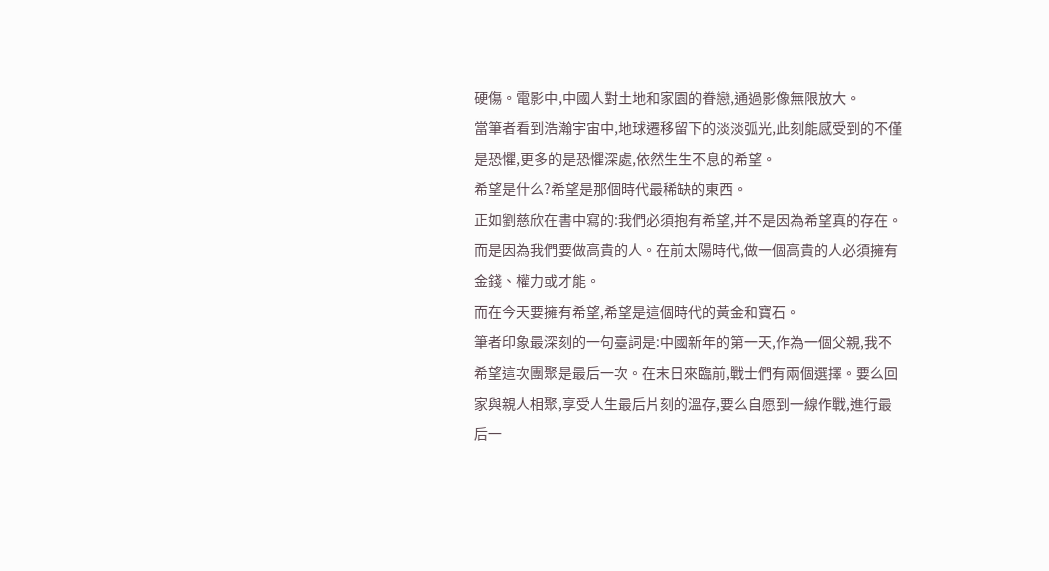硬傷。電影中,中國人對土地和家園的眷戀,通過影像無限放大。
當筆者看到浩瀚宇宙中,地球遷移留下的淡淡弧光,此刻能感受到的不僅是恐懼,更多的是恐懼深處,依然生生不息的希望。
希望是什么?希望是那個時代最稀缺的東西。
正如劉慈欣在書中寫的:我們必須抱有希望,并不是因為希望真的存在。而是因為我們要做高貴的人。在前太陽時代,做一個高貴的人必須擁有金錢、權力或才能。
而在今天要擁有希望,希望是這個時代的黃金和寶石。
筆者印象最深刻的一句臺詞是:中國新年的第一天,作為一個父親,我不希望這次團聚是最后一次。在末日來臨前,戰士們有兩個選擇。要么回家與親人相聚,享受人生最后片刻的溫存,要么自愿到一線作戰,進行最后一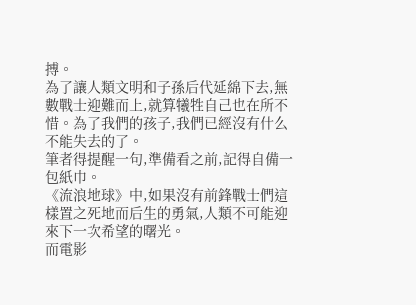搏。
為了讓人類文明和子孫后代延綿下去,無數戰士迎難而上,就算犧牲自己也在所不惜。為了我們的孩子,我們已經沒有什么不能失去的了。
筆者得提醒一句,準備看之前,記得自備一包紙巾。
《流浪地球》中,如果沒有前鋒戰士們這樣置之死地而后生的勇氣,人類不可能迎來下一次希望的曙光。
而電影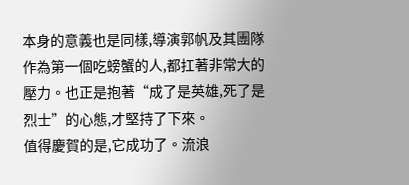本身的意義也是同樣,導演郭帆及其團隊作為第一個吃螃蟹的人,都扛著非常大的壓力。也正是抱著“成了是英雄,死了是烈士”的心態,才堅持了下來。
值得慶賀的是,它成功了。流浪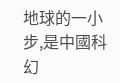地球的一小步,是中國科幻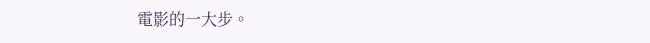電影的一大步。